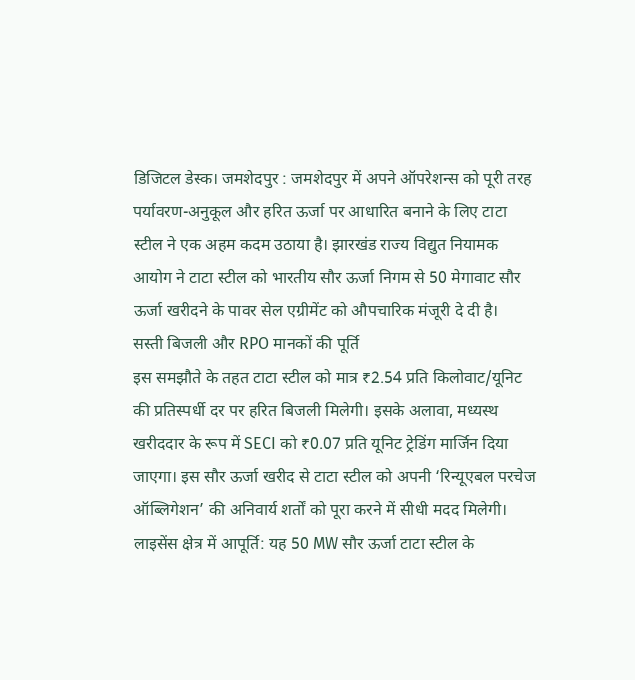डिजिटल डेस्क। जमशेदपुर : जमशेदपुर में अपने ऑपरेशन्स को पूरी तरह पर्यावरण-अनुकूल और हरित ऊर्जा पर आधारित बनाने के लिए टाटा स्टील ने एक अहम कदम उठाया है। झारखंड राज्य विद्युत नियामक आयोग ने टाटा स्टील को भारतीय सौर ऊर्जा निगम से 50 मेगावाट सौर ऊर्जा खरीदने के पावर सेल एग्रीमेंट को औपचारिक मंजूरी दे दी है।
सस्ती बिजली और RPO मानकों की पूर्ति
इस समझौते के तहत टाटा स्टील को मात्र ₹2.54 प्रति किलोवाट/यूनिट की प्रतिस्पर्धी दर पर हरित बिजली मिलेगी। इसके अलावा, मध्यस्थ खरीददार के रूप में SECI को ₹0.07 प्रति यूनिट ट्रेडिंग मार्जिन दिया जाएगा। इस सौर ऊर्जा खरीद से टाटा स्टील को अपनी ‘रिन्यूएबल परचेज ऑब्लिगेशन’ की अनिवार्य शर्तों को पूरा करने में सीधी मदद मिलेगी।
लाइसेंस क्षेत्र में आपूर्ति: यह 50 MW सौर ऊर्जा टाटा स्टील के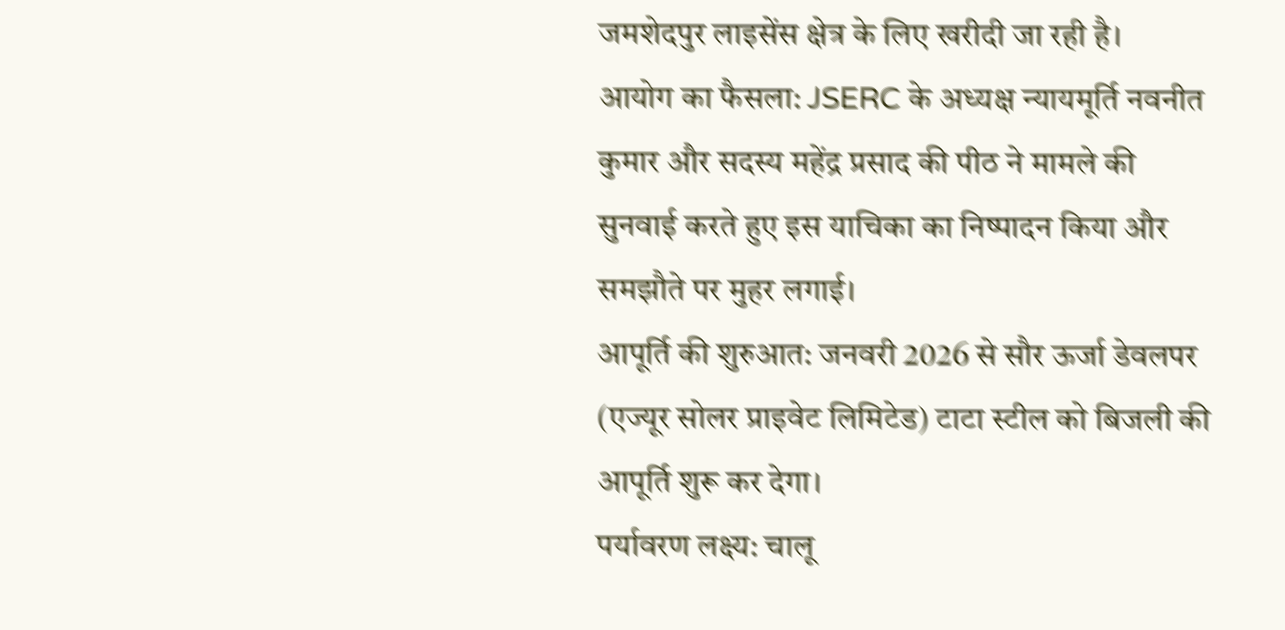जमशेदपुर लाइसेंस क्षेत्र के लिए खरीदी जा रही है।
आयोग का फैसला: JSERC के अध्यक्ष न्यायमूर्ति नवनीत कुमार और सदस्य महेंद्र प्रसाद की पीठ ने मामले की सुनवाई करते हुए इस याचिका का निष्पादन किया और समझौते पर मुहर लगाई।
आपूर्ति की शुरुआत: जनवरी 2026 से सौर ऊर्जा डेवलपर (एज्यूर सोलर प्राइवेट लिमिटेड) टाटा स्टील को बिजली की आपूर्ति शुरू कर देगा।
पर्यावरण लक्ष्य: चालू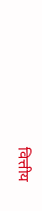वित्तीय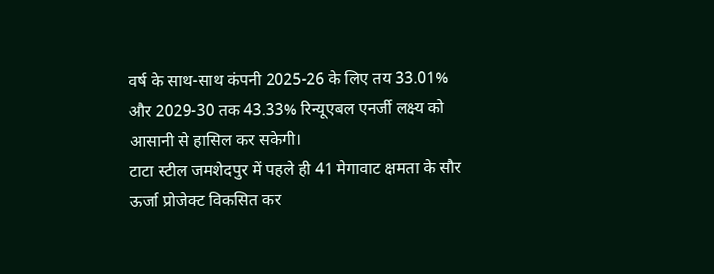वर्ष के साथ-साथ कंपनी 2025-26 के लिए तय 33.01% और 2029-30 तक 43.33% रिन्यूएबल एनर्जी लक्ष्य को आसानी से हासिल कर सकेगी।
टाटा स्टील जमशेदपुर में पहले ही 41 मेगावाट क्षमता के सौर ऊर्जा प्रोजेक्ट विकसित कर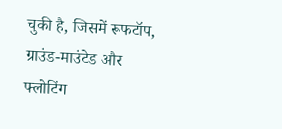चुकी है, जिसमें रूफटॉप, ग्राउंड-माउंटेड और फ्लोटिंग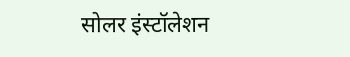सोलर इंस्टॉलेशन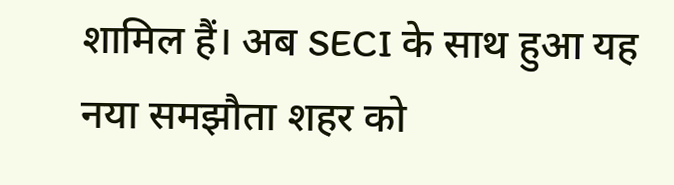शामिल हैं। अब SECI के साथ हुआ यह नया समझौता शहर को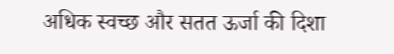अधिक स्वच्छ और सतत ऊर्जा की दिशा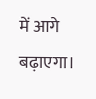में आगे बढ़ाएगा।